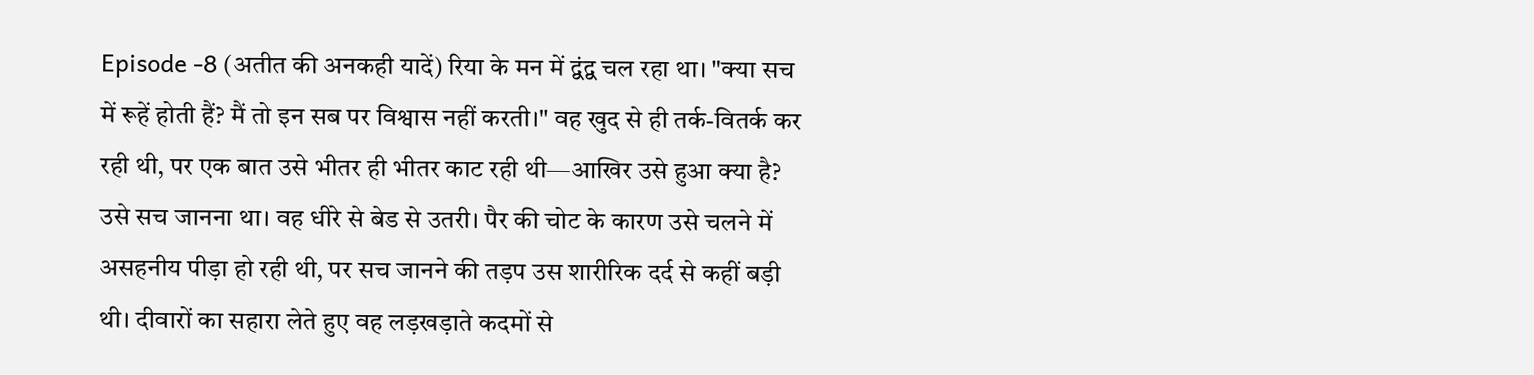Episode -8 (अतीत की अनकही यादें) रिया के मन में द्वंद्व चल रहा था। "क्या सच में रूहें होती हैं? मैं तो इन सब पर विश्वास नहीं करती।" वह खुद से ही तर्क-वितर्क कर रही थी, पर एक बात उसे भीतर ही भीतर काट रही थी—आखिर उसे हुआ क्या है? उसे सच जानना था। वह धीरे से बेड से उतरी। पैर की चोट के कारण उसे चलने में असहनीय पीड़ा हो रही थी, पर सच जानने की तड़प उस शारीरिक दर्द से कहीं बड़ी थी। दीवारों का सहारा लेते हुए वह लड़खड़ाते कदमों से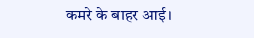कमरे के बाहर आई।